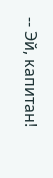-- Эй, капитан!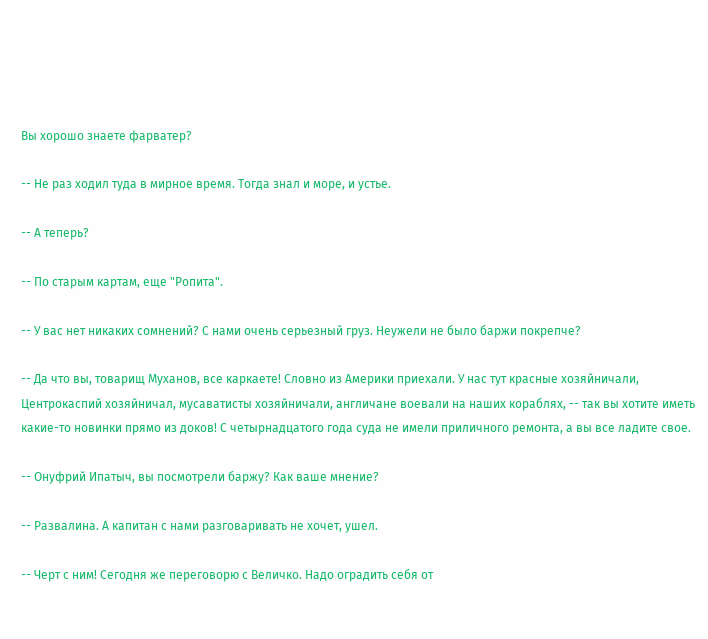Вы хорошо знаете фарватер?

-- Не раз ходил туда в мирное время. Тогда знал и море, и устье.

-- А теперь?

-- По старым картам, еще "Ропита".

-- У вас нет никаких сомнений? С нами очень серьезный груз. Неужели не было баржи покрепче?

-- Да что вы, товарищ Муханов, все каркаете! Словно из Америки приехали. У нас тут красные хозяйничали, Центрокаспий хозяйничал, мусаватисты хозяйничали, англичане воевали на наших кораблях, -- так вы хотите иметь какие-то новинки прямо из доков! С четырнадцатого года суда не имели приличного ремонта, а вы все ладите свое.

-- Онуфрий Ипатыч, вы посмотрели баржу? Как ваше мнение?

-- Развалина. А капитан с нами разговаривать не хочет, ушел.

-- Черт с ним! Сегодня же переговорю с Величко. Надо оградить себя от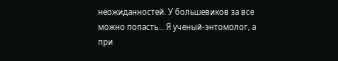неожиданностей. У большевиков за все можно попасть... Я ученый-энтомолог, а при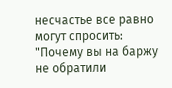несчастье все равно могут спросить: "Почему вы на баржу не обратили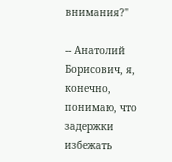внимания?"

-- Анатолий Борисович, я, конечно, понимаю, что задержки избежать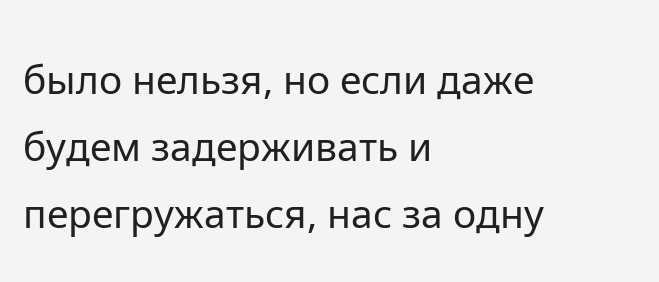было нельзя, но если даже будем задерживать и перегружаться, нас за одну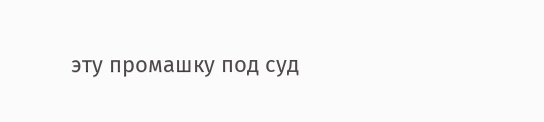эту промашку под суд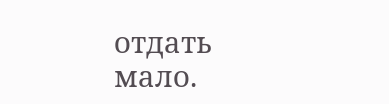отдать мало.